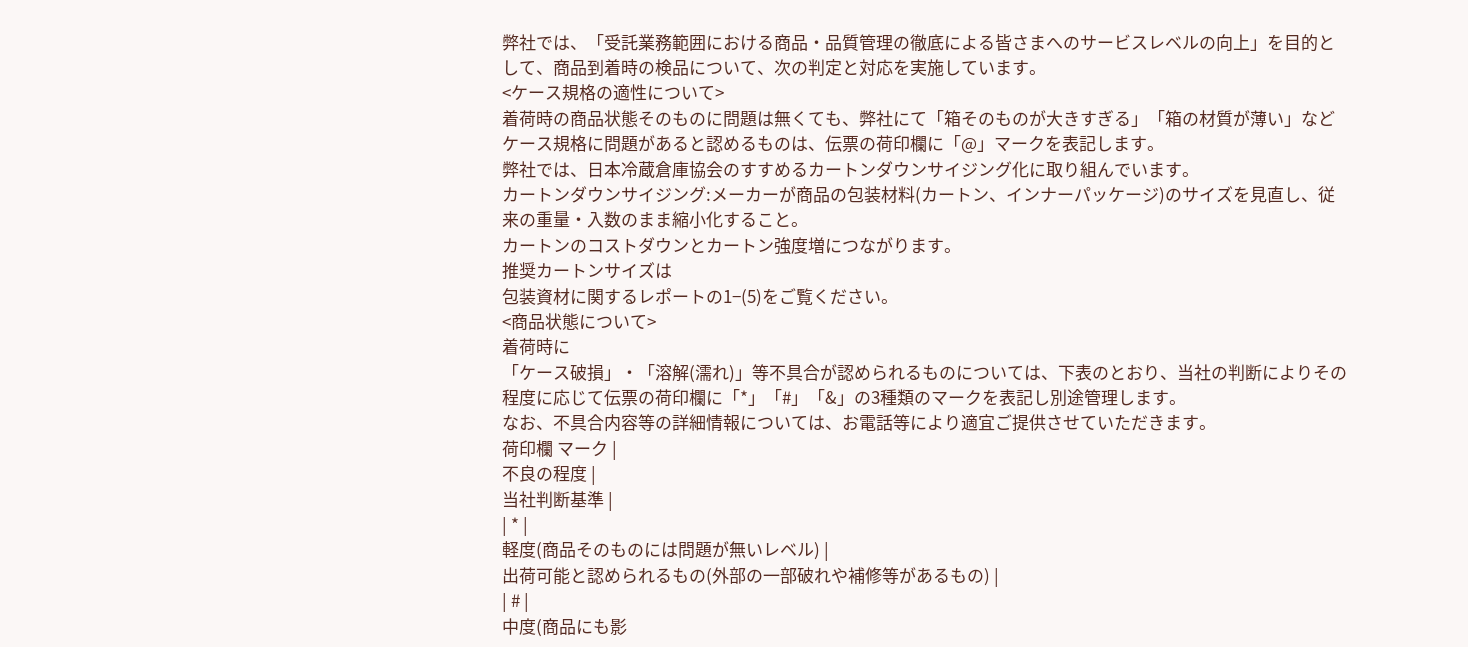弊社では、「受託業務範囲における商品・品質管理の徹底による皆さまへのサービスレベルの向上」を目的として、商品到着時の検品について、次の判定と対応を実施しています。
<ケース規格の適性について>
着荷時の商品状態そのものに問題は無くても、弊社にて「箱そのものが大きすぎる」「箱の材質が薄い」などケース規格に問題があると認めるものは、伝票の荷印欄に「@」マークを表記します。
弊社では、日本冷蔵倉庫協会のすすめるカートンダウンサイジング化に取り組んでいます。
カートンダウンサイジング:メーカーが商品の包装材料(カートン、インナーパッケージ)のサイズを見直し、従来の重量・入数のまま縮小化すること。
カートンのコストダウンとカートン強度増につながります。
推奨カートンサイズは
包装資材に関するレポートの1−(5)をご覧ください。
<商品状態について>
着荷時に
「ケース破損」・「溶解(濡れ)」等不具合が認められるものについては、下表のとおり、当社の判断によりその程度に応じて伝票の荷印欄に「*」「#」「&」の3種類のマークを表記し別途管理します。
なお、不具合内容等の詳細情報については、お電話等により適宜ご提供させていただきます。
荷印欄 マーク |
不良の程度 |
当社判断基準 |
| * |
軽度(商品そのものには問題が無いレベル) |
出荷可能と認められるもの(外部の一部破れや補修等があるもの) |
| # |
中度(商品にも影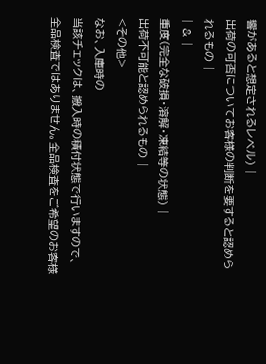響があると想定されるレベル) |
出荷の可否についてお客様の判断を要すると認められるもの |
| & |
重度(完全な破損・溶解・凍結等の状態) |
出荷不可能と認められるもの |
<その他>
なお、入庫時の
当該チェックは、搬入時の積付状態で行いますので、
全品検査ではありません。全品検査をご希望のお客様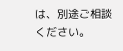は、別途ご相談ください。